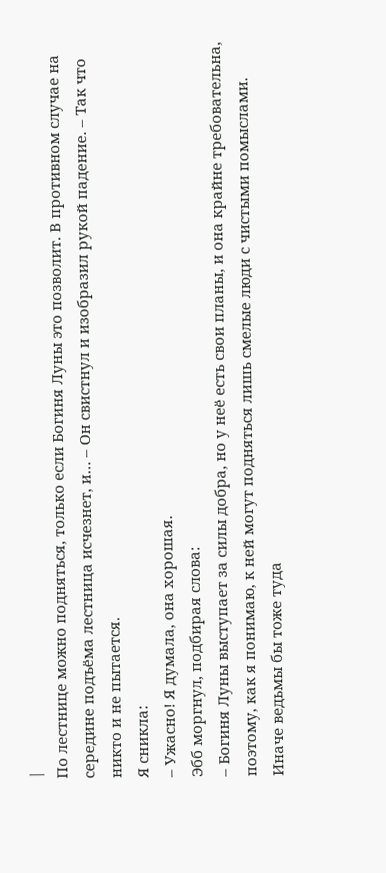|
По лестнице можно подняться, только если Богиня Луны это позволит. В противном случае на середине подъёма лестница исчезнет, и… – Он свистнул и изобразил рукой падение. – Так что никто и не пытается.
Я сникла:
– Ужасно! Я думала, она хорошая.
Эбб моргнул, подбирая слова:
– Богиня Луны выступает за силы добра, но у неё есть свои планы, и она крайне требовательна, поэтому, как я понимаю, к ней могут подняться лишь смелые люди с чистыми помыслами. Иначе ведьмы бы тоже туда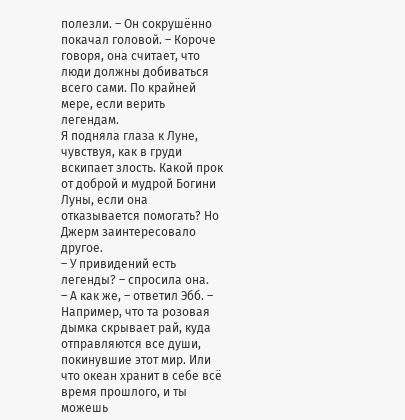полезли. – Он сокрушённо покачал головой. – Короче говоря, она считает, что люди должны добиваться всего сами. По крайней мере, если верить легендам.
Я подняла глаза к Луне, чувствуя, как в груди вскипает злость. Какой прок от доброй и мудрой Богини Луны, если она отказывается помогать? Но Джерм заинтересовало другое.
– У привидений есть легенды? – спросила она.
– А как же, – ответил Эбб. – Например, что та розовая дымка скрывает рай, куда отправляются все души, покинувшие этот мир. Или что океан хранит в себе всё время прошлого, и ты можешь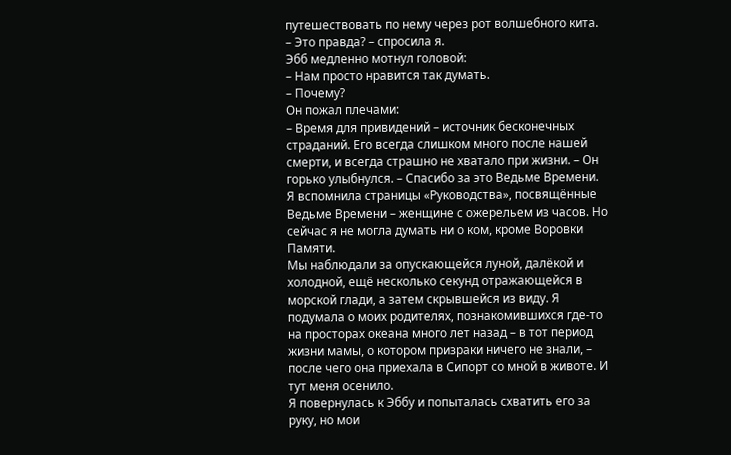путешествовать по нему через рот волшебного кита.
– Это правда? – спросила я.
Эбб медленно мотнул головой:
– Нам просто нравится так думать.
– Почему?
Он пожал плечами:
– Время для привидений – источник бесконечных страданий. Его всегда слишком много после нашей смерти, и всегда страшно не хватало при жизни. – Он горько улыбнулся. – Спасибо за это Ведьме Времени.
Я вспомнила страницы «Руководства», посвящённые Ведьме Времени – женщине с ожерельем из часов. Но сейчас я не могла думать ни о ком, кроме Воровки Памяти.
Мы наблюдали за опускающейся луной, далёкой и холодной, ещё несколько секунд отражающейся в морской глади, а затем скрывшейся из виду. Я подумала о моих родителях, познакомившихся где-то на просторах океана много лет назад – в тот период жизни мамы, о котором призраки ничего не знали, – после чего она приехала в Сипорт со мной в животе. И тут меня осенило.
Я повернулась к Эббу и попыталась схватить его за руку, но мои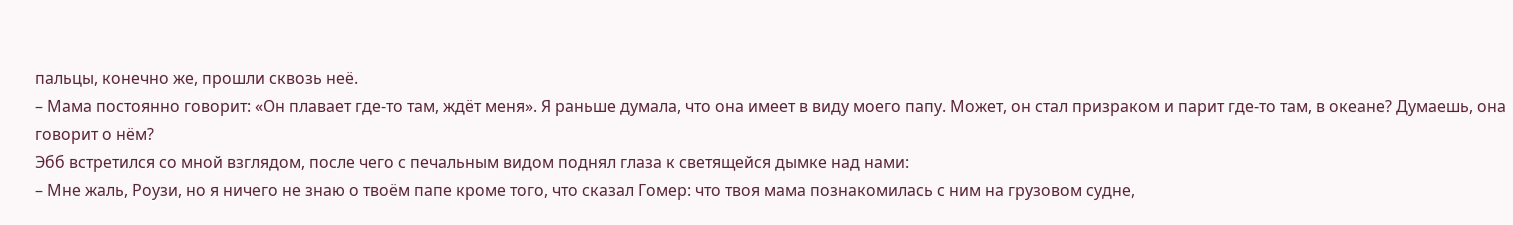пальцы, конечно же, прошли сквозь неё.
– Мама постоянно говорит: «Он плавает где-то там, ждёт меня». Я раньше думала, что она имеет в виду моего папу. Может, он стал призраком и парит где-то там, в океане? Думаешь, она говорит о нём?
Эбб встретился со мной взглядом, после чего с печальным видом поднял глаза к светящейся дымке над нами:
– Мне жаль, Роузи, но я ничего не знаю о твоём папе кроме того, что сказал Гомер: что твоя мама познакомилась с ним на грузовом судне,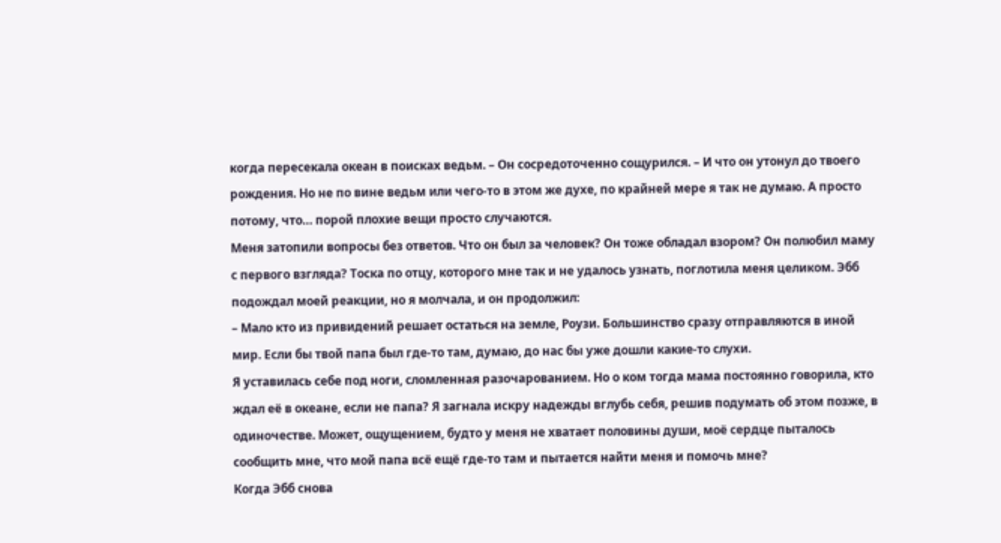когда пересекала океан в поисках ведьм. – Он сосредоточенно сощурился. – И что он утонул до твоего рождения. Но не по вине ведьм или чего-то в этом же духе, по крайней мере я так не думаю. А просто потому, что… порой плохие вещи просто случаются.
Меня затопили вопросы без ответов. Что он был за человек? Он тоже обладал взором? Он полюбил маму с первого взгляда? Тоска по отцу, которого мне так и не удалось узнать, поглотила меня целиком. Эбб подождал моей реакции, но я молчала, и он продолжил:
– Мало кто из привидений решает остаться на земле, Роузи. Большинство сразу отправляются в иной мир. Если бы твой папа был где-то там, думаю, до нас бы уже дошли какие-то слухи.
Я уставилась себе под ноги, сломленная разочарованием. Но о ком тогда мама постоянно говорила, кто ждал её в океане, если не папа? Я загнала искру надежды вглубь себя, решив подумать об этом позже, в одиночестве. Может, ощущением, будто у меня не хватает половины души, моё сердце пыталось сообщить мне, что мой папа всё ещё где-то там и пытается найти меня и помочь мне?
Когда Эбб снова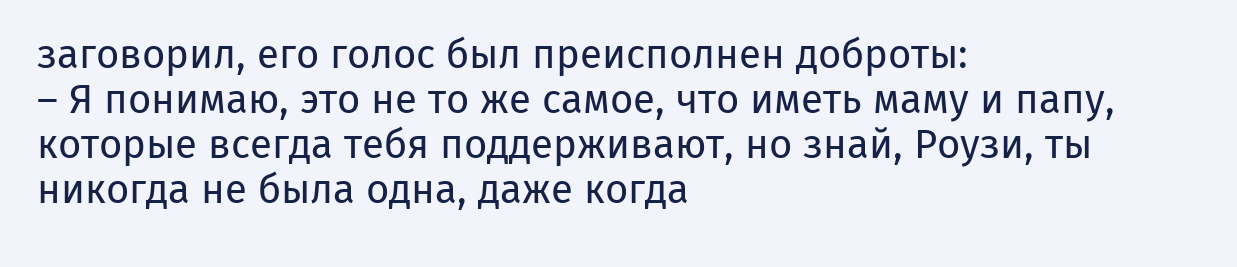заговорил, его голос был преисполнен доброты:
– Я понимаю, это не то же самое, что иметь маму и папу, которые всегда тебя поддерживают, но знай, Роузи, ты никогда не была одна, даже когда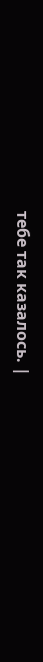тебе так казалось. |